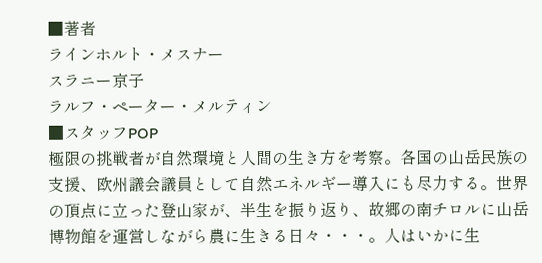■著者
ラインホルト・メスナー
スラニー京子
ラルフ・ペーター・メルティン
■スタッフPOP
極限の挑戦者が自然環境と人間の生き方を考察。各国の山岳民族の支援、欧州議会議員として自然エネルギー導入にも尽力する。世界の頂点に立った登山家が、半生を振り返り、故郷の南チロルに山岳博物館を運営しながら農に生きる日々・・・。人はいかに生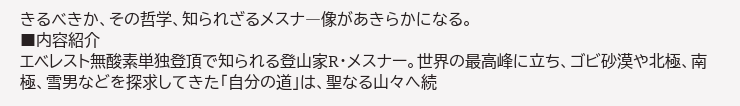きるべきか、その哲学、知られざるメスナ―像があきらかになる。
■内容紹介
エベレスト無酸素単独登頂で知られる登山家R・メスナー。世界の最高峰に立ち、ゴビ砂漠や北極、南極、雪男などを探求してきた「自分の道」は、聖なる山々へ続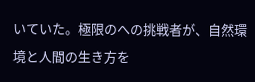いていた。極限のへの挑戦者が、自然環境と人間の生き方を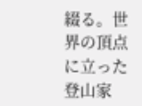綴る。世界の頂点に立った登山家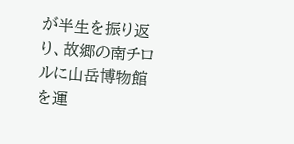が半生を振り返り、故郷の南チロルに山岳博物館を運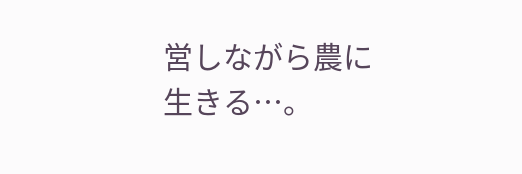営しながら農に生きる…。